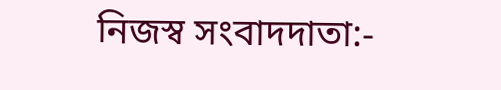নিজস্ব সংবাদদাতা:-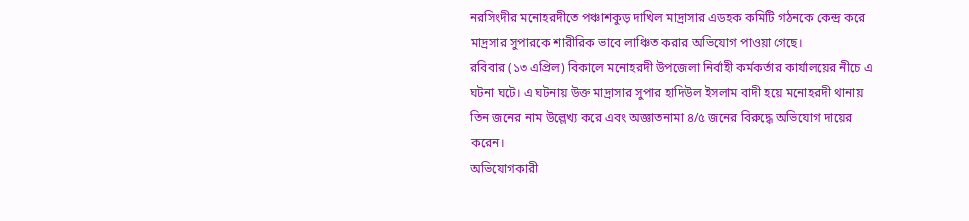নরসিংদীর মনোহরদীতে পঞ্চাশকুড় দাখিল মাদ্রাসার এডহক কমিটি গঠনকে কেন্দ্র করে মাদ্রসার সুপারকে শারীরিক ভাবে লাঞ্চিত করার অভিযোগ পাওয়া গেছে।
রবিবার (১৩ এপ্রিল) বিকালে মনোহরদী উপজেলা নির্বাহী কর্মকর্তার কার্যালয়ের নীচে এ ঘটনা ঘটে। এ ঘটনায় উক্ত মাদ্রাসার সুপার হাদিউল ইসলাম বাদী হয়ে মনোহরদী থানায় তিন জনের নাম উল্লেখ্য করে এবং অজ্ঞাতনামা ৪/৫ জনের বিরুদ্ধে অভিযোগ দায়ের করেন।
অভিযোগকারী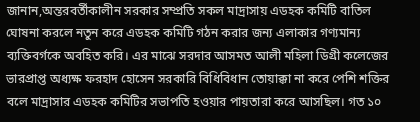জানান,অন্তরবর্তীকালীন সরকার সম্প্রতি সকল মাদ্রাসায় এডহক কমিটি বাতিল ঘোষনা করলে নতুন করে এডহক কমিটি গঠন করার জন্য এলাকার গণ্যমান্য ব্যক্তিবর্গকে অবহিত করি। এর মাঝে সরদার আসমত আলী মহিলা ডিগ্রী কলেজের ভারপ্রাপ্ত অধ্যক্ষ ফরহাদ হোসেন সরকারি বিধিবিধান তোয়াক্কা না করে পেশি শক্তির বলে মাদ্রাসার এডহক কমিটির সভাপতি হওয়ার পায়তারা করে আসছিল। গত ১০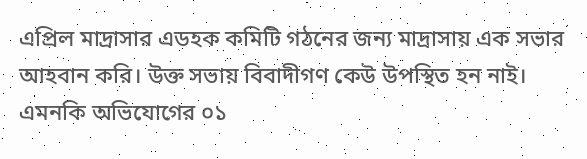এপ্রিল মাদ্রাসার এডহক কমিটি গঠনের জন্য মাদ্রাসায় এক সভার আহবান করি। উক্ত সভায় বিবাদীগণ কেউ উপস্থিত হন নাই। এমনকি অভিযোগের ০১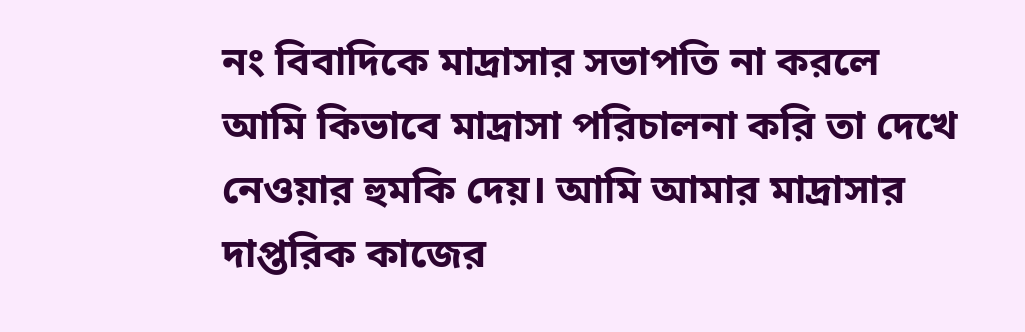নং বিবাদিকে মাদ্রাসার সভাপতি না করলে আমি কিভাবে মাদ্রাসা পরিচালনা করি তা দেখে নেওয়ার হুমকি দেয়। আমি আমার মাদ্রাসার দাপ্তরিক কাজের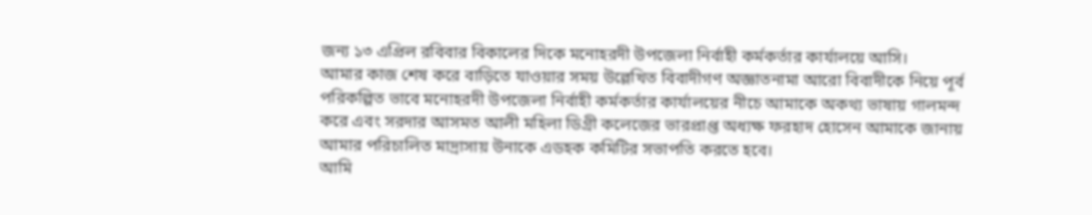জন্য ১৩ এপ্রিল রবিবার বিকালের দিকে মনোহরদী উপজেলা নির্বাহী কর্মকর্তার কার্যালয়ে আসি।
আমার কাজ শেষ করে বাড়িতে যাওয়ার সময় উল্লেখিত বিবাদীগণ অজ্ঞাতনামা আরো বিবাদীকে নিয়ে পূর্ব পরিকল্পিত ভাবে মনোহরদী উপজেলা নির্বাহী কর্মকর্তার কার্যালয়ের নীচে আমাকে অকথ্য ভাষায় গালমন্দ করে এবং সরদার আসমত আলী মহিলা ডিগ্রী কলেজের ভারপ্রাপ্ত অধ্যক্ষ ফরহাদ হোসেন আমাকে জানায় আমার পরিচালিত মাদ্রাসায় উনাকে এডহক কমিটির সভাপতি করতে হবে।
আমি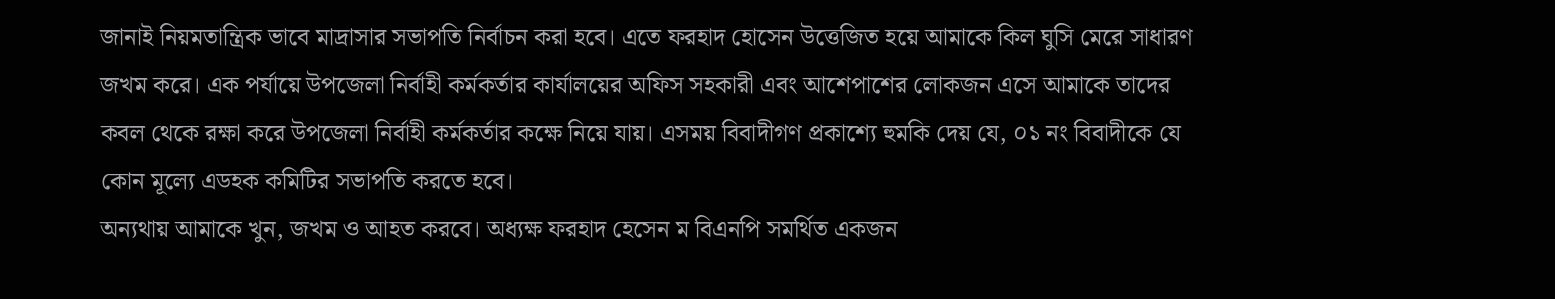জানাই নিয়মতান্ত্রিক ভাবে মাদ্রাসার সভাপতি নির্বাচন করা হবে। এতে ফরহাদ হোসেন উত্তেজিত হয়ে আমাকে কিল ঘুসি মেরে সাধারণ জখম করে। এক পর্যায়ে উপজেলা নির্বাহী কর্মকর্তার কার্যালয়ের অফিস সহকারী এবং আশেপাশের লোকজন এসে আমাকে তাদের কবল থেকে রক্ষা করে উপজেলা নির্বাহী কর্মকর্তার কক্ষে নিয়ে যায়। এসময় বিবাদীগণ প্রকাশ্যে হুমকি দেয় যে, ০১ নং বিবাদীকে যে কোন মূল্যে এডহক কমিটির সভাপতি করতে হবে।
অন্যথায় আমাকে খুন, জখম ও আহত করবে। অধ্যক্ষ ফরহাদ হেসেন ম বিএনপি সমর্থিত একজন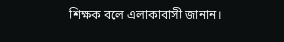শিক্ষক বলে এলাকাবাসী জানান।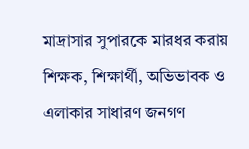মাদ্রাসার সুপারকে মারধর করায় শিক্ষক, শিক্ষার্থী, অভিভাবক ও এলাকার সাধারণ জনগণ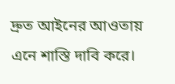দ্রুত আইনের আওতায় এনে শাস্তি দাবি করে।